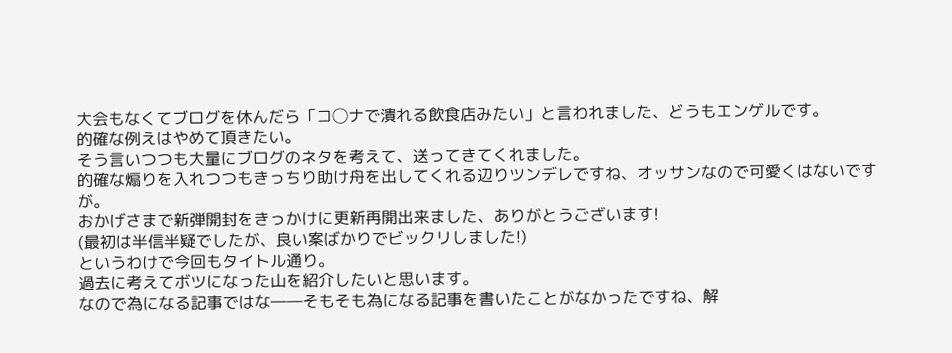大会もなくてブログを休んだら「コ◯ナで潰れる飲食店みたい」と言われました、どうもエンゲルです。
的確な例えはやめて頂きたい。
そう言いつつも大量にブログのネタを考えて、送ってきてくれました。
的確な煽りを入れつつもきっちり助け舟を出してくれる辺りツンデレですね、オッサンなので可愛くはないですが。
おかげさまで新弾開封をきっかけに更新再開出来ました、ありがとうございます!
(最初は半信半疑でしたが、良い案ばかりでビックリしました!)
というわけで今回もタイトル通り。
過去に考えてボツになった山を紹介したいと思います。
なので為になる記事ではな――そもそも為になる記事を書いたことがなかったですね、解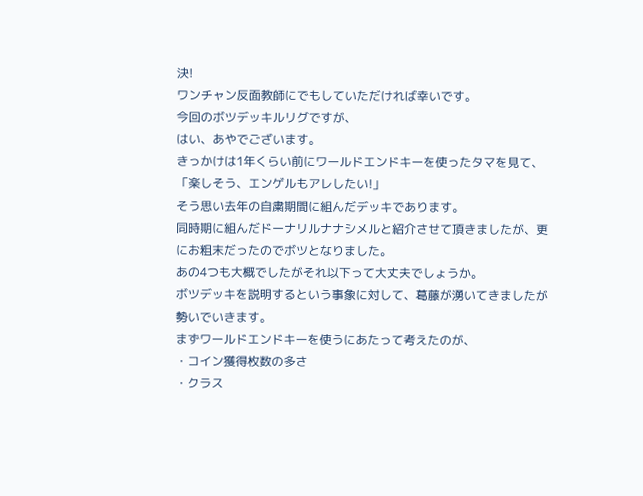決!
ワンチャン反面教師にでもしていただければ幸いです。
今回のボツデッキルリグですが、
はい、あやでございます。
きっかけは1年くらい前にワールドエンドキーを使ったタマを見て、
「楽しそう、エンゲルもアレしたい!」
そう思い去年の自粛期間に組んだデッキであります。
同時期に組んだドーナリルナナシメルと紹介させて頂きましたが、更にお粗末だったのでボツとなりました。
あの4つも大概でしたがそれ以下って大丈夫でしょうか。
ボツデッキを説明するという事象に対して、葛藤が湧いてきましたが勢いでいきます。
まずワールドエンドキーを使うにあたって考えたのが、
・コイン獲得枚数の多さ
・クラス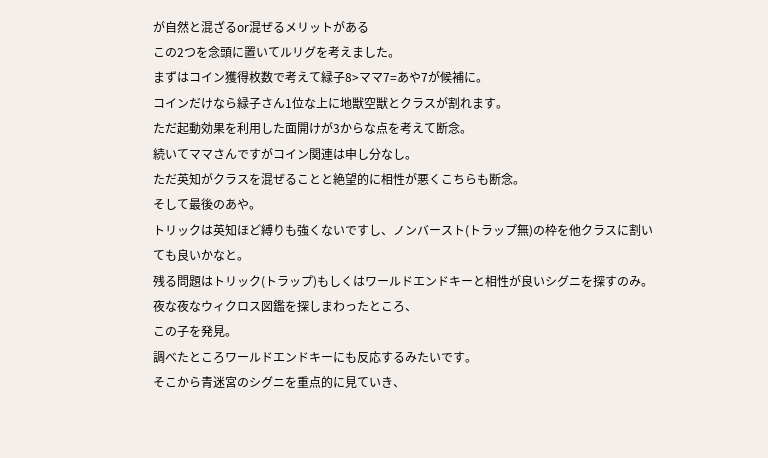が自然と混ざるor混ぜるメリットがある
この2つを念頭に置いてルリグを考えました。
まずはコイン獲得枚数で考えて緑子8>ママ7=あや7が候補に。
コインだけなら緑子さん1位な上に地獣空獣とクラスが割れます。
ただ起動効果を利用した面開けが3からな点を考えて断念。
続いてママさんですがコイン関連は申し分なし。
ただ英知がクラスを混ぜることと絶望的に相性が悪くこちらも断念。
そして最後のあや。
トリックは英知ほど縛りも強くないですし、ノンバースト(トラップ無)の枠を他クラスに割いても良いかなと。
残る問題はトリック(トラップ)もしくはワールドエンドキーと相性が良いシグニを探すのみ。
夜な夜なウィクロス図鑑を探しまわったところ、
この子を発見。
調べたところワールドエンドキーにも反応するみたいです。
そこから青迷宮のシグニを重点的に見ていき、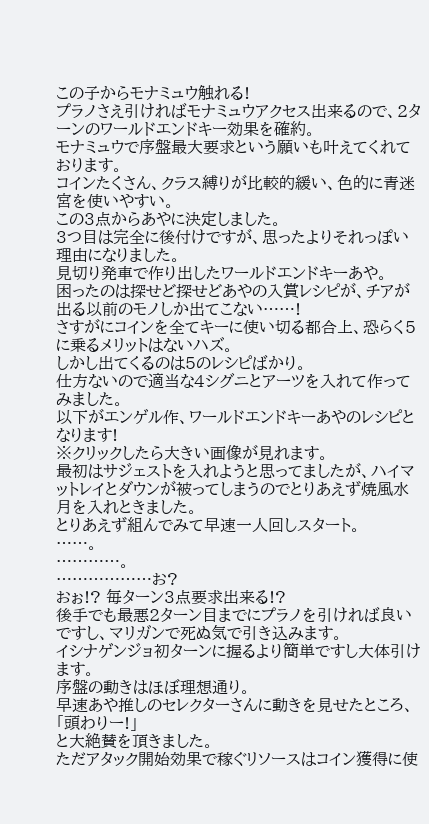この子からモナミュウ触れる!
プラノさえ引ければモナミュウアクセス出来るので、2ターンのワールドエンドキー効果を確約。
モナミュウで序盤最大要求という願いも叶えてくれております。
コインたくさん、クラス縛りが比較的緩い、色的に青迷宮を使いやすい。
この3点からあやに決定しました。
3つ目は完全に後付けですが、思ったよりそれっぽい理由になりました。
見切り発車で作り出したワールドエンドキーあや。
困ったのは探せど探せどあやの入賞レシピが、チアが出る以前のモノしか出てこない……!
さすがにコインを全てキーに使い切る都合上、恐らく5に乗るメリットはないハズ。
しかし出てくるのは5のレシピばかり。
仕方ないので適当な4シグニとアーツを入れて作ってみました。
以下がエンゲル作、ワールドエンドキーあやのレシピとなります!
※クリックしたら大きい画像が見れます。
最初はサジェストを入れようと思ってましたが、ハイマットレイとダウンが被ってしまうのでとりあえず焼風水月を入れときました。
とりあえず組んでみて早速一人回しスタート。
……。
…………。
………………お?
おぉ!? 毎ターン3点要求出来る!?
後手でも最悪2ターン目までにプラノを引ければ良いですし、マリガンで死ぬ気で引き込みます。
イシナゲンジョ初ターンに握るより簡単ですし大体引けます。
序盤の動きはほぼ理想通り。
早速あや推しのセレクターさんに動きを見せたところ、
「頭わりー!」
と大絶賛を頂きました。
ただアタック開始効果で稼ぐリソースはコイン獲得に使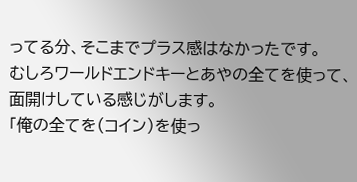ってる分、そこまでプラス感はなかったです。
むしろワールドエンドキーとあやの全てを使って、面開けしている感じがします。
「俺の全てを(コイン)を使っ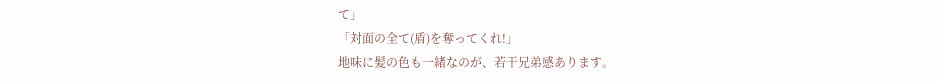て」
「対面の全て(盾)を奪ってくれ!」
地味に髪の色も一緒なのが、若干兄弟感あります。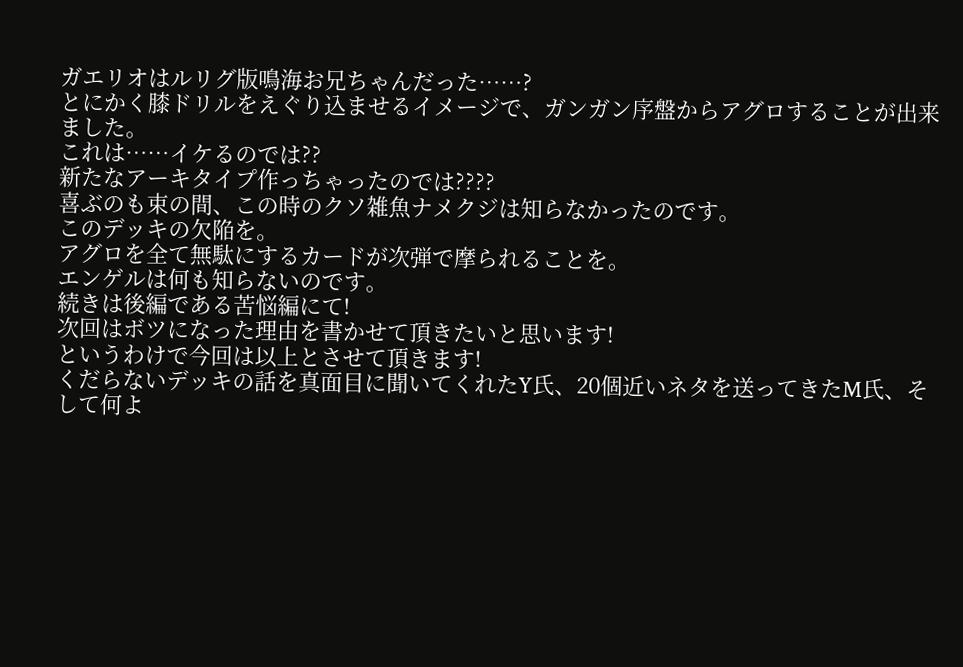ガエリオはルリグ版鳴海お兄ちゃんだった……?
とにかく膝ドリルをえぐり込ませるイメージで、ガンガン序盤からアグロすることが出来ました。
これは……イケるのでは??
新たなアーキタイプ作っちゃったのでは????
喜ぶのも束の間、この時のクソ雑魚ナメクジは知らなかったのです。
このデッキの欠陥を。
アグロを全て無駄にするカードが次弾で摩られることを。
エンゲルは何も知らないのです。
続きは後編である苦悩編にて!
次回はボツになった理由を書かせて頂きたいと思います!
というわけで今回は以上とさせて頂きます!
くだらないデッキの話を真面目に聞いてくれたY氏、20個近いネタを送ってきたM氏、そして何よ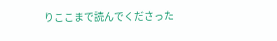りここまで読んでくださった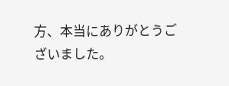方、本当にありがとうございました。